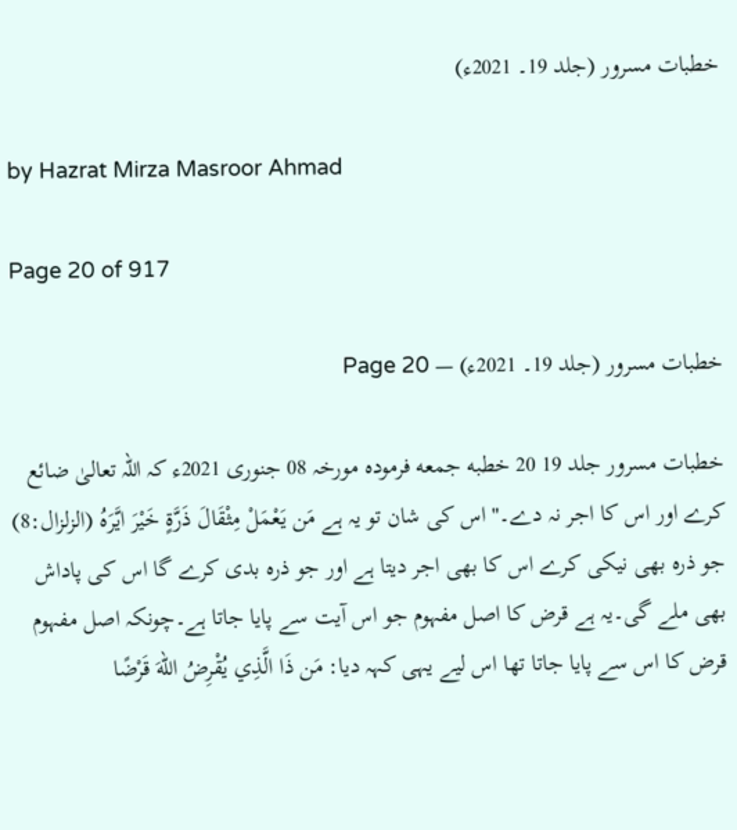خطبات مسرور (جلد 19۔ 2021ء)

by Hazrat Mirza Masroor Ahmad

Page 20 of 917

خطبات مسرور (جلد 19۔ 2021ء) — Page 20

خطبات مسرور جلد 19 20 خطبه جمعه فرمودہ مورخہ 08 جنوری 2021ء کہ اللہ تعالیٰ ضائع کرے اور اس کا اجر نہ دے۔" اس کی شان تو یہ ہے مَن يَعْمَلْ مِثْقَالَ ذَرَّةٍ خَيْرَ ايَّرَهُ (الزلزال:8) جو ذرہ بھی نیکی کرے اس کا بھی اجر دیتا ہے اور جو ذرہ بدی کرے گا اس کی پاداش بھی ملے گی۔یہ ہے قرض کا اصل مفہوم جو اس آیت سے پایا جاتا ہے۔چونکہ اصل مفہوم قرض کا اس سے پایا جاتا تھا اس لیے یہی کہہ دیا: مَن ذَا الَّذِي يُقْرِضُ اللهَ قَرْضًا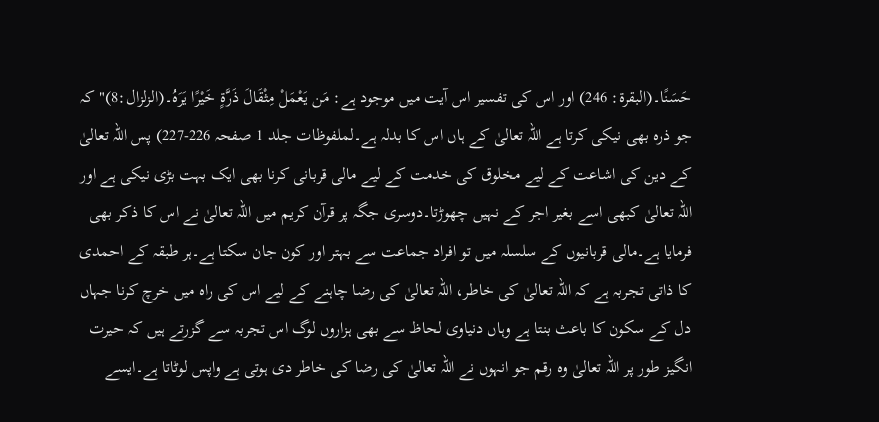حَسَنًا۔(البقرة: 246) اور اس کی تفسیر اس آیت میں موجود ہے: مَن يَعْمَلْ مِثْقَالَ ذَرَّةٍ خَيْرًا يَرَهُ۔(الزلزال:8)" کہ جو ذرہ بھی نیکی کرتا ہے اللہ تعالیٰ کے ہاں اس کا بدلہ ہے۔لملفوظات جلد 1 صفحہ 226-227) پس اللہ تعالیٰ کے دین کی اشاعت کے لیے مخلوق کی خدمت کے لیے مالی قربانی کرنا بھی ایک بہت بڑی نیکی ہے اور اللہ تعالیٰ کبھی اسے بغیر اجر کے نہیں چھوڑتا۔دوسری جگہ پر قرآن کریم میں اللہ تعالیٰ نے اس کا ذکر بھی فرمایا ہے۔مالی قربانیوں کے سلسلہ میں تو افراد جماعت سے بہتر اور کون جان سکتا ہے۔ہر طبقہ کے احمدی کا ذاتی تجربہ ہے کہ اللہ تعالیٰ کی خاطر، اللہ تعالیٰ کی رضا چاہنے کے لیے اس کی راہ میں خرچ کرنا جہاں دل کے سکون کا باعث بنتا ہے وہاں دنیاوی لحاظ سے بھی ہزاروں لوگ اس تجربہ سے گزرتے ہیں کہ حیرت انگیز طور پر اللہ تعالیٰ وہ رقم جو انہوں نے اللہ تعالیٰ کی رضا کی خاطر دی ہوتی ہے واپس لوٹاتا ہے۔ایسے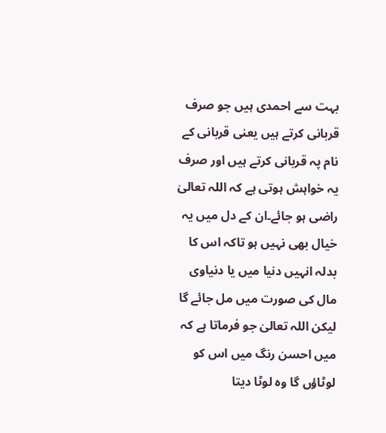بہت سے احمدی ہیں جو صرف قربانی کرتے ہیں یعنی قربانی کے نام پہ قربانی کرتے ہیں اور صرف یہ خواہش ہوتی ہے کہ اللہ تعالیٰ راضی ہو جائے۔ان کے دل میں یہ خیال بھی نہیں ہو تاکہ اس کا بدلہ انہیں دنیا میں یا دنیاوی مال کی صورت میں مل جائے گا لیکن اللہ تعالیٰ جو فرماتا ہے کہ میں احسن رنگ میں اس کو لوٹاؤں گا وہ لوٹا دیتا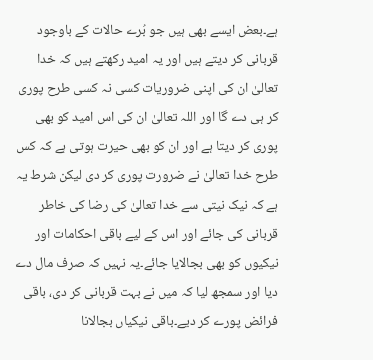ہے۔بعض ایسے بھی ہیں جو بُرے حالات کے باوجود قربانی کر دیتے ہیں اور یہ امید رکھتے ہیں کہ خدا تعالیٰ ان کی اپنی ضروریات کسی نہ کسی طرح پوری کر ہی دے گا اور اللہ تعالیٰ ان کی اس امید کو بھی پوری کر دیتا ہے اور ان کو بھی حیرت ہوتی ہے کہ کس طرح خدا تعالیٰ نے ضرورت پوری کر دی لیکن شرط یہ ہے کہ نیک نیتی سے خدا تعالیٰ کی رضا کی خاطر قربانی کی جائے اور اس کے لیے باقی احکامات اور نیکیوں کو بھی بجالایا جائے۔یہ نہیں کہ صرف مال دے دیا اور سمجھ لیا کہ میں نے بہت قربانی کر دی، باقی فرائض پورے کر دیے۔باقی نیکیاں بجالانا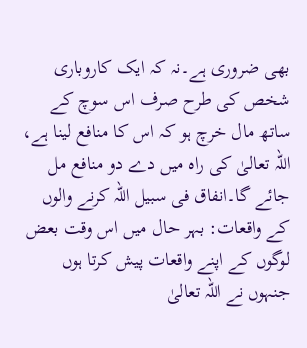بھی ضروری ہے۔نہ کہ ایک کاروباری شخص کی طرح صرف اس سوچ کے ساتھ مال خرچ ہو کہ اس کا منافع لینا ہے، اللہ تعالیٰ کی راہ میں دے دو منافع مل جائے گا۔انفاق فی سبیل اللہ کرنے والوں کے واقعات: بہر حال میں اس وقت بعض لوگوں کے اپنے واقعات پیش کرتا ہوں جنہوں نے اللہ تعالیٰ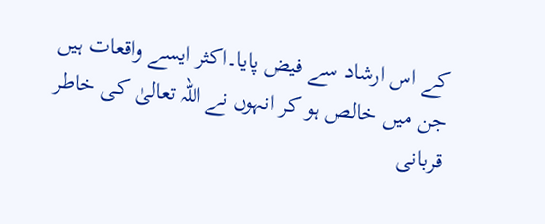کے اس ارشاد سے فیض پایا۔اکثر ایسے واقعات ہیں جن میں خالص ہو کر انہوں نے اللہ تعالیٰ کی خاطر قربانی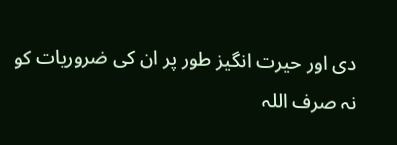دی اور حیرت انگیز طور پر ان کی ضروریات کو نہ صرف اللہ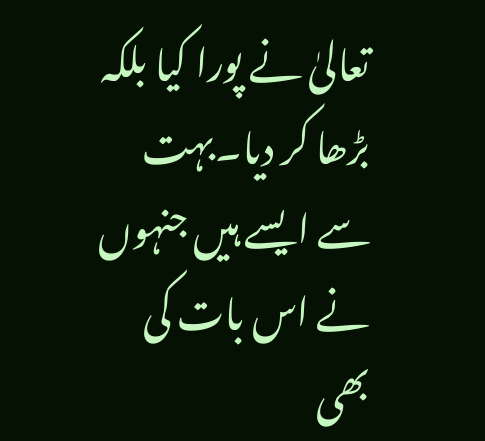تعالیٰ نے پورا کیا بلکہ بڑھا کر دیا۔بہت سے ایسے ہیں جنہوں نے اس بات کی بھی